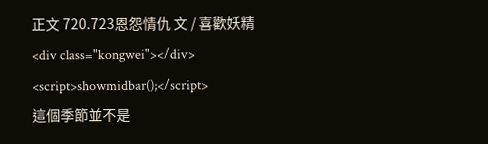正文 720.723恩怨情仇 文 / 喜歡妖精
<div class="kongwei"></div>
<script>showmidbar();</script>
這個季節並不是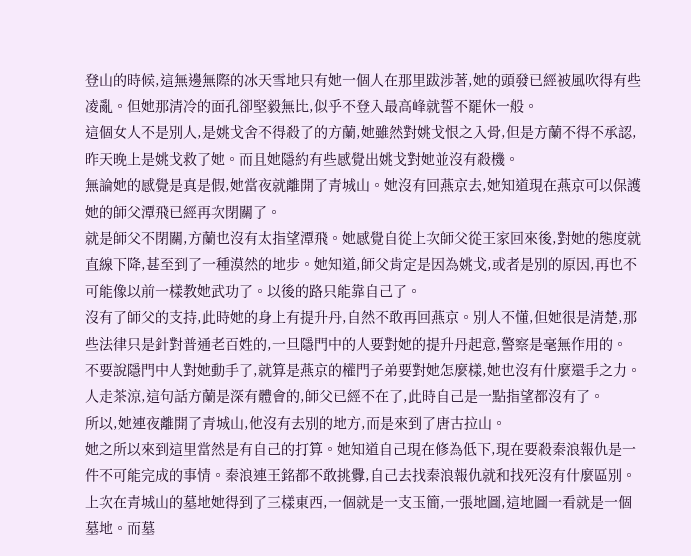登山的時候,這無邊無際的冰天雪地只有她一個人在那里跋涉著,她的頭發已經被風吹得有些凌亂。但她那清冷的面孔卻堅毅無比,似乎不登入最高峰就誓不罷休一般。
這個女人不是別人,是姚戈舍不得殺了的方蘭,她雖然對姚戈恨之入骨,但是方蘭不得不承認,昨天晚上是姚戈救了她。而且她隱約有些感覺出姚戈對她並沒有殺機。
無論她的感覺是真是假,她當夜就離開了青城山。她沒有回燕京去,她知道現在燕京可以保護她的師父潭飛已經再次閉關了。
就是師父不閉關,方蘭也沒有太指望潭飛。她感覺自從上次師父從王家回來後,對她的態度就直線下降,甚至到了一種漠然的地步。她知道,師父肯定是因為姚戈,或者是別的原因,再也不可能像以前一樣教她武功了。以後的路只能靠自己了。
沒有了師父的支持,此時她的身上有提升丹,自然不敢再回燕京。別人不懂,但她很是清楚,那些法律只是針對普通老百姓的,一旦隱門中的人要對她的提升丹起意,警察是毫無作用的。
不要說隱門中人對她動手了,就算是燕京的權門子弟要對她怎麼樣,她也沒有什麼還手之力。人走茶涼,這句話方蘭是深有體會的,師父已經不在了,此時自己是一點指望都沒有了。
所以,她連夜離開了青城山,他沒有去別的地方,而是來到了唐古拉山。
她之所以來到這里當然是有自己的打算。她知道自己現在修為低下,現在要殺秦浪報仇是一件不可能完成的事情。秦浪連王銘都不敢挑釁,自己去找秦浪報仇就和找死沒有什麼區別。
上次在青城山的墓地她得到了三樣東西,一個就是一支玉簡,一張地圖,這地圖一看就是一個墓地。而墓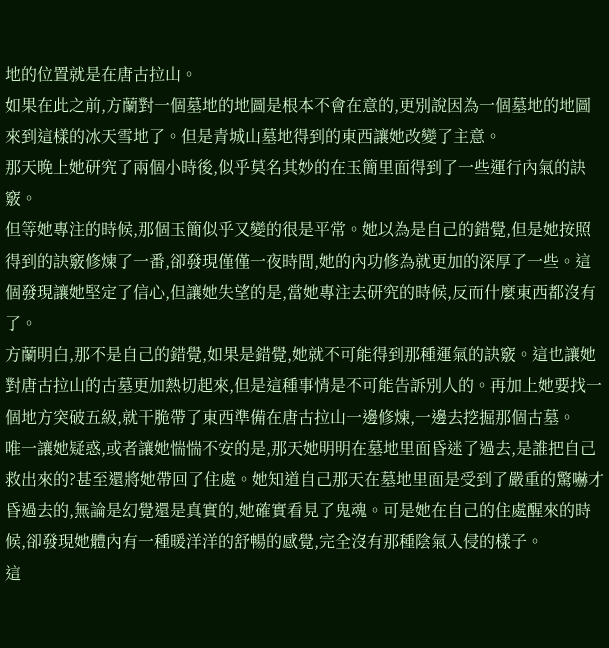地的位置就是在唐古拉山。
如果在此之前,方蘭對一個墓地的地圖是根本不會在意的,更別說因為一個墓地的地圖來到這樣的冰天雪地了。但是青城山墓地得到的東西讓她改變了主意。
那天晚上她研究了兩個小時後,似乎莫名其妙的在玉簡里面得到了一些運行內氣的訣竅。
但等她專注的時候,那個玉簡似乎又變的很是平常。她以為是自己的錯覺,但是她按照得到的訣竅修煉了一番,卻發現僅僅一夜時間,她的內功修為就更加的深厚了一些。這個發現讓她堅定了信心,但讓她失望的是,當她專注去研究的時候,反而什麼東西都沒有了。
方蘭明白,那不是自己的錯覺,如果是錯覺,她就不可能得到那種運氣的訣竅。這也讓她對唐古拉山的古墓更加熱切起來,但是這種事情是不可能告訴別人的。再加上她要找一個地方突破五級,就干脆帶了東西準備在唐古拉山一邊修煉,一邊去挖掘那個古墓。
唯一讓她疑惑,或者讓她惴惴不安的是,那天她明明在墓地里面昏迷了過去,是誰把自己救出來的?甚至還將她帶回了住處。她知道自己那天在墓地里面是受到了嚴重的驚嚇才昏過去的,無論是幻覺還是真實的,她確實看見了鬼魂。可是她在自己的住處醒來的時候,卻發現她體內有一種暖洋洋的舒暢的感覺,完全沒有那種陰氣入侵的樣子。
這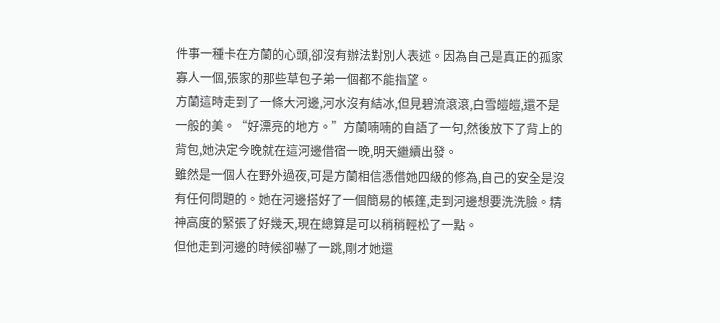件事一種卡在方蘭的心頭,卻沒有辦法對別人表述。因為自己是真正的孤家寡人一個,張家的那些草包子弟一個都不能指望。
方蘭這時走到了一條大河邊,河水沒有結冰,但見碧流滾滾,白雪皚皚,還不是一般的美。“好漂亮的地方。”方蘭喃喃的自語了一句,然後放下了背上的背包,她決定今晚就在這河邊借宿一晚,明天繼續出發。
雖然是一個人在野外過夜,可是方蘭相信憑借她四級的修為,自己的安全是沒有任何問題的。她在河邊搭好了一個簡易的帳篷,走到河邊想要洗洗臉。精神高度的緊張了好幾天,現在總算是可以稍稍輕松了一點。
但他走到河邊的時候卻嚇了一跳,剛才她還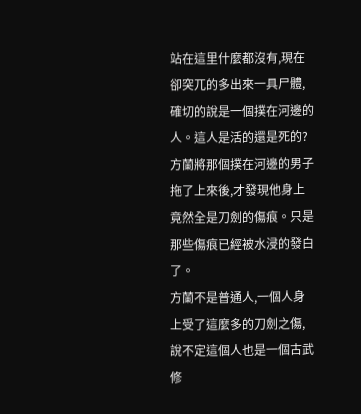站在這里什麼都沒有,現在卻突兀的多出來一具尸體,確切的說是一個撲在河邊的人。這人是活的還是死的?方蘭將那個撲在河邊的男子拖了上來後,才發現他身上竟然全是刀劍的傷痕。只是那些傷痕已經被水浸的發白了。
方蘭不是普通人,一個人身上受了這麼多的刀劍之傷,說不定這個人也是一個古武修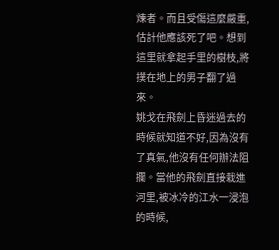煉者。而且受傷這麼嚴重,估計他應該死了吧。想到這里就拿起手里的樹枝,將撲在地上的男子翻了過來。
姚戈在飛劍上昏迷過去的時候就知道不好,因為沒有了真氣,他沒有任何辦法阻攔。當他的飛劍直接栽進河里,被冰冷的江水一浸泡的時候,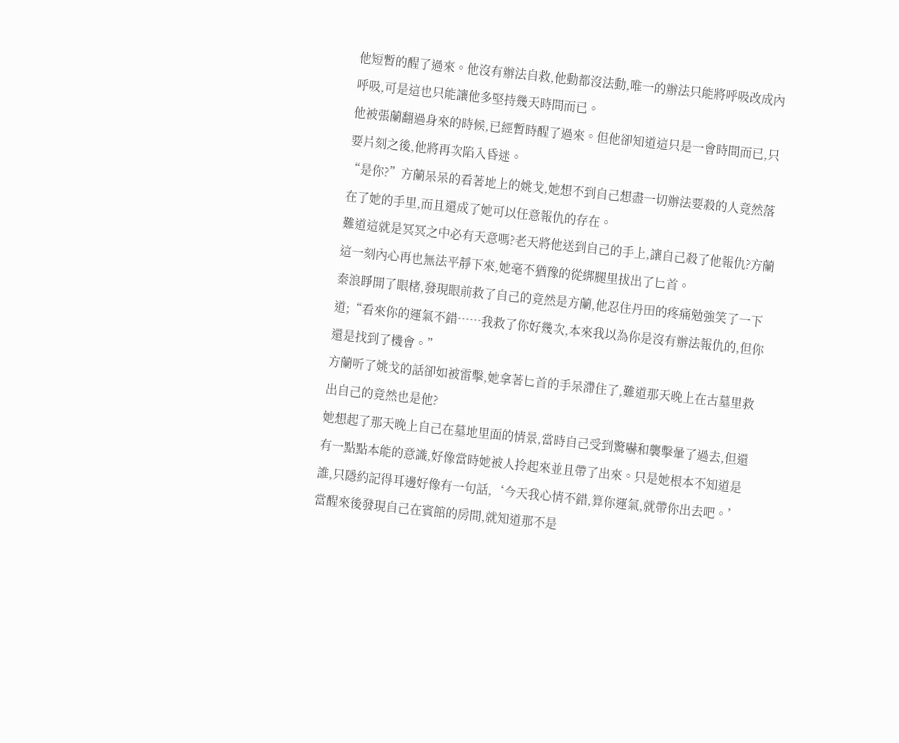他短暫的醒了過來。他沒有辦法自救,他動都沒法動,唯一的辦法只能將呼吸改成內呼吸,可是這也只能讓他多堅持幾天時間而已。
他被張蘭翻過身來的時候,已經暫時醒了過來。但他卻知道這只是一會時間而已,只要片刻之後,他將再次陷入昏迷。
“是你?”方蘭呆呆的看著地上的姚戈,她想不到自己想盡一切辦法要殺的人竟然落在了她的手里,而且還成了她可以任意報仇的存在。
難道這就是冥冥之中必有天意嗎?老天將他送到自己的手上,讓自己殺了他報仇?方蘭這一刻內心再也無法平靜下來,她毫不猶豫的從綁腿里拔出了匕首。
秦浪睜開了眼楮,發現眼前救了自己的竟然是方蘭,他忍住丹田的疼痛勉強笑了一下道;“看來你的運氣不錯……我救了你好幾次,本來我以為你是沒有辦法報仇的,但你還是找到了機會。”
方蘭听了姚戈的話卻如被雷擊,她拿著匕首的手呆滯住了,難道那天晚上在古墓里救出自己的竟然也是他?
她想起了那天晚上自己在墓地里面的情景,當時自己受到驚嚇和襲擊暈了過去,但還有一點點本能的意識,好像當時她被人拎起來並且帶了出來。只是她根本不知道是誰,只隱約記得耳邊好像有一句話,‘今天我心情不錯,算你運氣,就帶你出去吧。’
當醒來後發現自己在賓館的房間,就知道那不是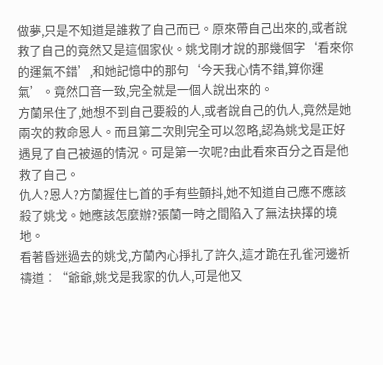做夢,只是不知道是誰救了自己而已。原來帶自己出來的,或者說救了自己的竟然又是這個家伙。姚戈剛才說的那幾個字‘看來你的運氣不錯’,和她記憶中的那句‘今天我心情不錯,算你運氣’。竟然口音一致,完全就是一個人說出來的。
方蘭呆住了,她想不到自己要殺的人,或者說自己的仇人,竟然是她兩次的救命恩人。而且第二次則完全可以忽略,認為姚戈是正好遇見了自己被逼的情況。可是第一次呢?由此看來百分之百是他救了自己。
仇人?恩人?方蘭握住匕首的手有些顫抖,她不知道自己應不應該殺了姚戈。她應該怎麼辦?張蘭一時之間陷入了無法抉擇的境地。
看著昏迷過去的姚戈,方蘭內心掙扎了許久,這才跪在孔雀河邊祈禱道︰“爺爺,姚戈是我家的仇人,可是他又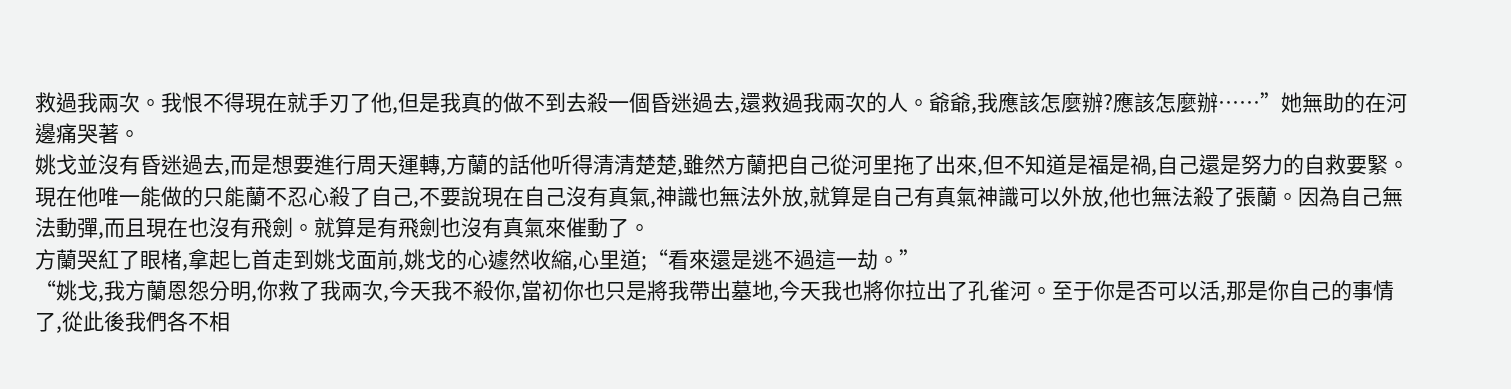救過我兩次。我恨不得現在就手刃了他,但是我真的做不到去殺一個昏迷過去,還救過我兩次的人。爺爺,我應該怎麼辦?應該怎麼辦……”她無助的在河邊痛哭著。
姚戈並沒有昏迷過去,而是想要進行周天運轉,方蘭的話他听得清清楚楚,雖然方蘭把自己從河里拖了出來,但不知道是福是禍,自己還是努力的自救要緊。
現在他唯一能做的只能蘭不忍心殺了自己,不要說現在自己沒有真氣,神識也無法外放,就算是自己有真氣神識可以外放,他也無法殺了張蘭。因為自己無法動彈,而且現在也沒有飛劍。就算是有飛劍也沒有真氣來催動了。
方蘭哭紅了眼楮,拿起匕首走到姚戈面前,姚戈的心遽然收縮,心里道;“看來還是逃不過這一劫。”
“姚戈,我方蘭恩怨分明,你救了我兩次,今天我不殺你,當初你也只是將我帶出墓地,今天我也將你拉出了孔雀河。至于你是否可以活,那是你自己的事情了,從此後我們各不相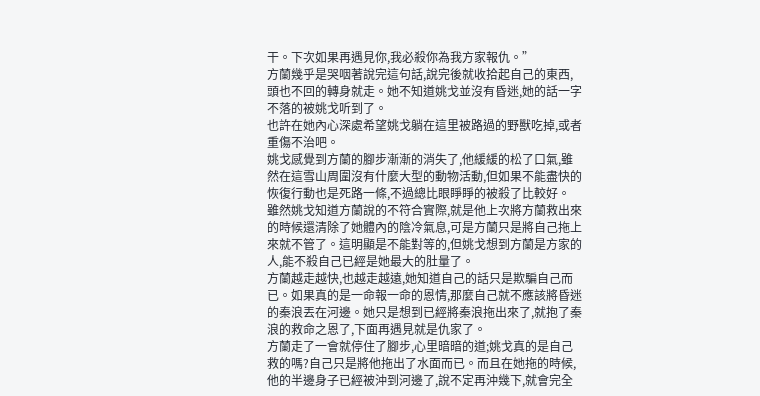干。下次如果再遇見你,我必殺你為我方家報仇。”
方蘭幾乎是哭咽著說完這句話,說完後就收拾起自己的東西,頭也不回的轉身就走。她不知道姚戈並沒有昏迷,她的話一字不落的被姚戈听到了。
也許在她內心深處希望姚戈躺在這里被路過的野獸吃掉,或者重傷不治吧。
姚戈感覺到方蘭的腳步漸漸的消失了,他緩緩的松了口氣,雖然在這雪山周圍沒有什麼大型的動物活動,但如果不能盡快的恢復行動也是死路一條,不過總比眼睜睜的被殺了比較好。
雖然姚戈知道方蘭說的不符合實際,就是他上次將方蘭救出來的時候還清除了她體內的陰冷氣息,可是方蘭只是將自己拖上來就不管了。這明顯是不能對等的,但姚戈想到方蘭是方家的人,能不殺自己已經是她最大的肚量了。
方蘭越走越快,也越走越遠,她知道自己的話只是欺騙自己而已。如果真的是一命報一命的恩情,那麼自己就不應該將昏迷的秦浪丟在河邊。她只是想到已經將秦浪拖出來了,就抱了秦浪的救命之恩了,下面再遇見就是仇家了。
方蘭走了一會就停住了腳步,心里暗暗的道;姚戈真的是自己救的嗎?自己只是將他拖出了水面而已。而且在她拖的時候,他的半邊身子已經被沖到河邊了,說不定再沖幾下,就會完全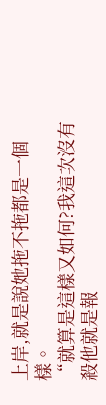上岸,就是說她拖不拖都是一個樣。
“就算是這樣又如何?我這次沒有殺他就是報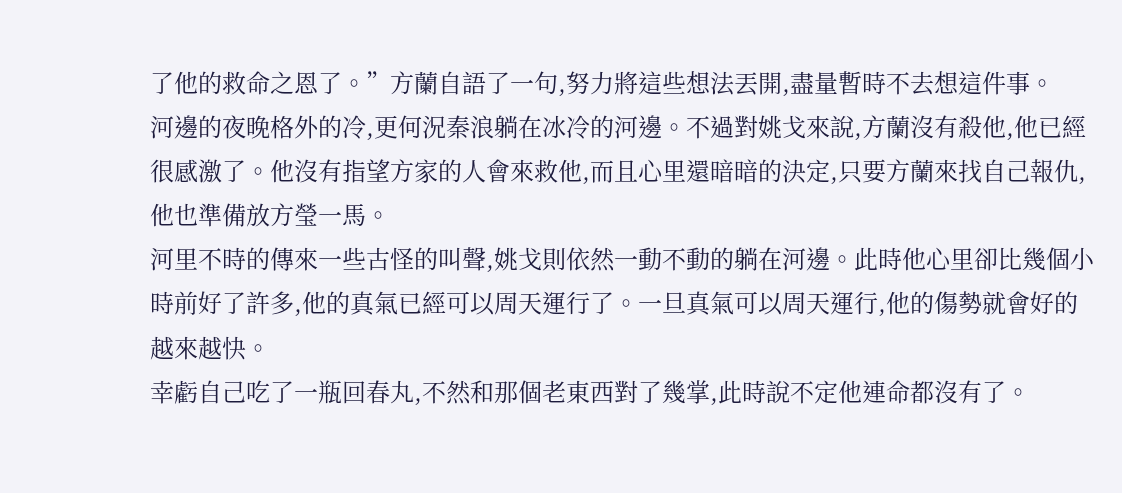了他的救命之恩了。”方蘭自語了一句,努力將這些想法丟開,盡量暫時不去想這件事。
河邊的夜晚格外的冷,更何況秦浪躺在冰冷的河邊。不過對姚戈來說,方蘭沒有殺他,他已經很感激了。他沒有指望方家的人會來救他,而且心里還暗暗的決定,只要方蘭來找自己報仇,他也準備放方瑩一馬。
河里不時的傳來一些古怪的叫聲,姚戈則依然一動不動的躺在河邊。此時他心里卻比幾個小時前好了許多,他的真氣已經可以周天運行了。一旦真氣可以周天運行,他的傷勢就會好的越來越快。
幸虧自己吃了一瓶回春丸,不然和那個老東西對了幾掌,此時說不定他連命都沒有了。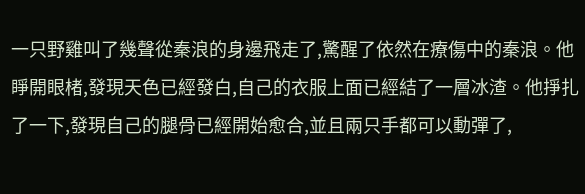一只野雞叫了幾聲從秦浪的身邊飛走了,驚醒了依然在療傷中的秦浪。他睜開眼楮,發現天色已經發白,自己的衣服上面已經結了一層冰渣。他掙扎了一下,發現自己的腿骨已經開始愈合,並且兩只手都可以動彈了,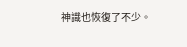神識也恢復了不少。